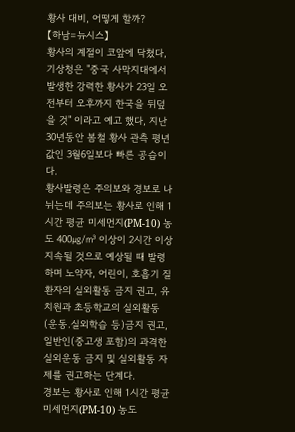황사 대비, 어떻게 할까?
【하남=뉴시스】
황사의 계절이 코앞에 닥쳤다, 기상청은 "중국 사막지대에서 발생한 강력한 황사가 23일 오전부터 오후까지 한국을 뒤덮을 것" 이라고 예고 했다, 지난 30년동안 봄철 황사 관측 평년값인 3월6일보다 빠른 공습이다.
황사발령은 주의보와 경보로 나뉘는데 주의보는 황사로 인해 1시간 평균 미세먼지(PM-10) 농도 400㎍/㎥ 이상이 2시간 이상 지속될 것으로 예상될 때 발령하며 노약자, 어린이, 호흡기 질환자의 실외활동 금지 권고, 유치원과 초등학교의 실외활동(운동.실외학습 등)금지 권고, 일반인(중고생 포함)의 과격한 실외운동 금지 및 실외활동 자제를 권고하는 단계다.
경보는 황사로 인해 1시간 평균 미세먼지(PM-10) 농도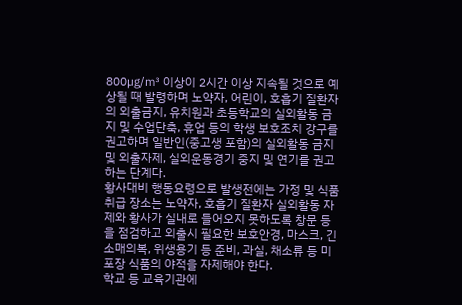800㎍/㎥ 이상이 2시간 이상 지속될 것으로 예상될 때 발령하며 노약자, 어린이, 호흡기 질환자의 외출금지, 유치원과 초등학교의 실외활동 금지 및 수업단축, 휴업 등의 학생 보호조치 강구를 권고하며 일반인(중고생 포함)의 실외활동 금지 및 외출자제, 실외운동경기 중지 및 연기를 권고하는 단계다.
황사대비 행동요령으로 발생전에는 가정 및 식품취급 장소는 노약자, 호흡기 질환자 실외활동 자제와 황사가 실내로 들어오지 못하도록 창문 등을 점검하고 외출시 필요한 보호안경, 마스크, 긴소매의복, 위생용기 등 준비, 과실, 채소류 등 미포장 식품의 야적을 자제해야 한다.
학교 등 교육기관에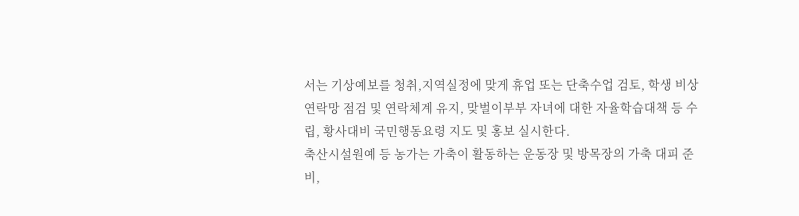서는 기상예보를 청취,지역실정에 맞게 휴업 또는 단축수업 검토, 학생 비상연락망 점검 및 연락체계 유지, 맞벌이부부 자녀에 대한 자율학습대책 등 수립, 황사대비 국민행동요령 지도 및 홍보 실시한다.
축산시설원예 등 농가는 가축이 활동하는 운동장 및 방목장의 가축 대피 준비,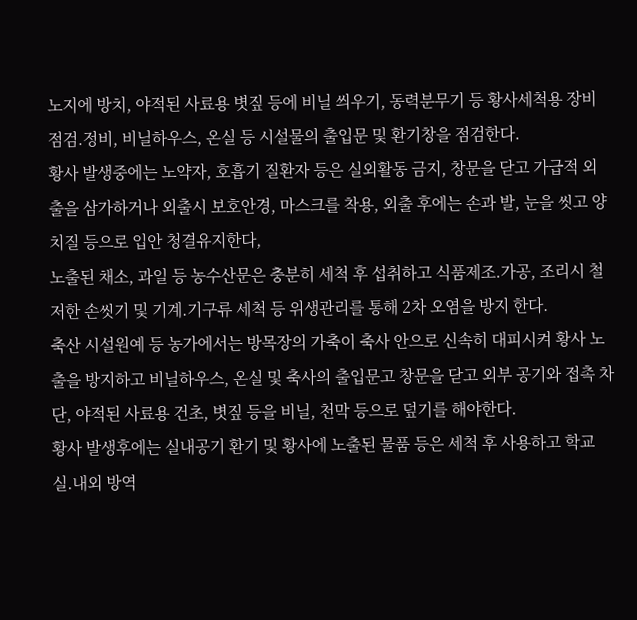노지에 방치, 야적된 사료용 볏짚 등에 비닐 씌우기, 동력분무기 등 황사세척용 장비 점검.정비, 비닐하우스, 온실 등 시설물의 출입문 및 환기창을 점검한다.
황사 발생중에는 노약자, 호흡기 질환자 등은 실외활동 금지, 창문을 닫고 가급적 외출을 삼가하거나 외출시 보호안경, 마스크를 착용, 외출 후에는 손과 발, 눈을 씻고 양치질 등으로 입안 청결유지한다,
노출된 채소, 과일 등 농수산문은 충분히 세척 후 섭취하고 식품제조.가공, 조리시 철저한 손씻기 및 기계.기구류 세척 등 위생관리를 통해 2차 오염을 방지 한다.
축산 시설원예 등 농가에서는 방목장의 가축이 축사 안으로 신속히 대피시켜 황사 노출을 방지하고 비닐하우스, 온실 및 축사의 출입문고 창문을 닫고 외부 공기와 접촉 차단, 야적된 사료용 건초, 볏짚 등을 비닐, 천막 등으로 덮기를 해야한다.
황사 발생후에는 실내공기 환기 및 황사에 노출된 물품 등은 세척 후 사용하고 학교 실.내외 방역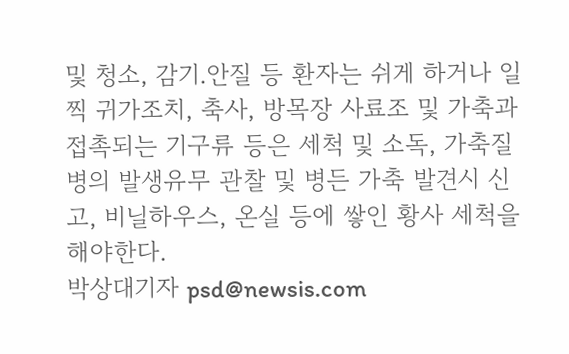및 청소, 감기.안질 등 환자는 쉬게 하거나 일찍 귀가조치, 축사, 방목장 사료조 및 가축과 접촉되는 기구류 등은 세척 및 소독, 가축질병의 발생유무 관찰 및 병든 가축 발견시 신고, 비닐하우스, 온실 등에 쌓인 황사 세척을 해야한다.
박상대기자 psd@newsis.com